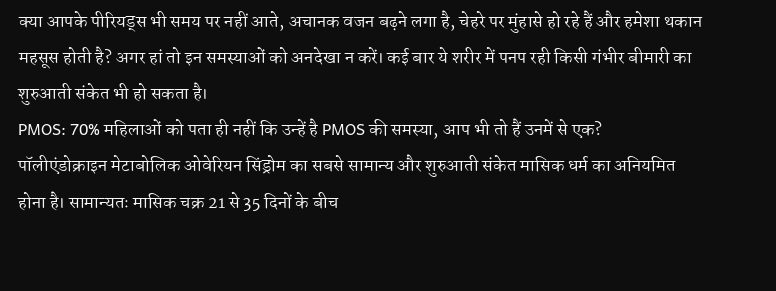क्या आपके पीरियड्स भी समय पर नहीं आते, अचानक वजन बढ़ने लगा है, चेहरे पर मुंहासे हो रहे हैं और हमेशा थकान महसूस होती है? अगर हां तो इन समस्याओं को अनदेखा न करें। कई बार ये शरीर में पनप रही किसी गंभीर बीमारी का शुरुआती संकेत भी हो सकता है।
PMOS: 70% महिलाओं को पता ही नहीं कि उन्हें है PMOS की समस्या, आप भी तो हैं उनमें से एक?
पॉलीएंडोक्राइन मेटाबोलिक ओवेरियन सिंड्रोम का सबसे सामान्य और शुरुआती संकेत मासिक धर्म का अनियमित होना है। सामान्यतः मासिक चक्र 21 से 35 दिनों के बीच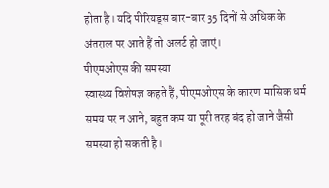होता है। यदि पीरियड्स बार-बार 35 दिनों से अधिक के अंतराल पर आते हैं तो अलर्ट हो जाएं।
पीएमओएस की समस्या
स्वास्थ्य विशेषज्ञ कहते हैं, पीएमओएस के कारण मासिक धर्म समय पर न आने, बहुत कम या पूरी तरह बंद हो जाने जैसी समस्या हो सकती है।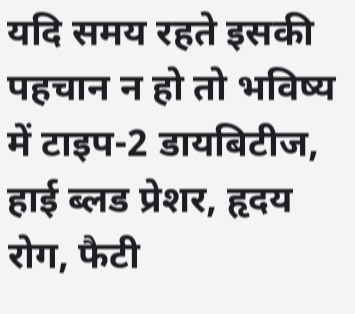यदि समय रहते इसकी पहचान न हो तो भविष्य में टाइप-2 डायबिटीज, हाई ब्लड प्रेशर, हृदय रोग, फैटी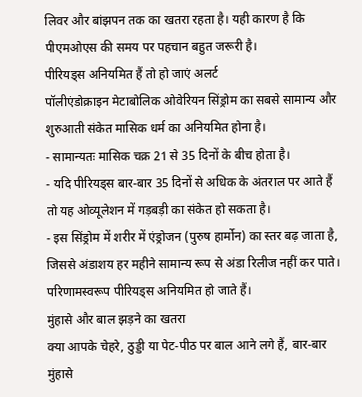लिवर और बांझपन तक का खतरा रहता है। यही कारण है कि पीएमओएस की समय पर पहचान बहुत जरूरी है।
पीरियड्स अनियमित हैं तो हो जाएं अलर्ट
पॉलीएंडोक्राइन मेटाबोलिक ओवेरियन सिंड्रोम का सबसे सामान्य और शुरुआती संकेत मासिक धर्म का अनियमित होना है।
- सामान्यतः मासिक चक्र 21 से 35 दिनों के बीच होता है।
- यदि पीरियड्स बार-बार 35 दिनों से अधिक के अंतराल पर आते हैं तो यह ओव्यूलेशन में गड़बड़ी का संकेत हो सकता है।
- इस सिंड्रोम में शरीर में एंड्रोजन (पुरुष हार्मोन) का स्तर बढ़ जाता है, जिससे अंडाशय हर महीने सामान्य रूप से अंडा रिलीज नहीं कर पाते। परिणामस्वरूप पीरियड्स अनियमित हो जाते हैं।
मुंहासे और बाल झड़ने का खतरा
क्या आपके चेहरे, ठुड्डी या पेट-पीठ पर बाल आने लगे हैं, बार-बार मुंहासे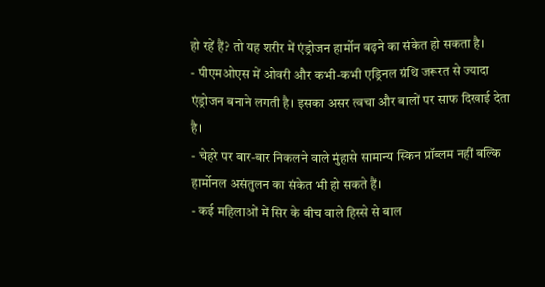हो रहें हैं? तो यह शरीर में एंड्रोजन हार्मोन बढ़ने का संकेत हो सकता है।
- पीएमओएस में ओवरी और कभी-कभी एड्रिनल ग्रंथि जरूरत से ज्यादा एंड्रोजन बनाने लगती है। इसका असर त्वचा और बालों पर साफ दिखाई देता है।
- चेहरे पर बार-बार निकलने वाले मुंहासे सामान्य स्किन प्रॉब्लम नहीं बल्कि हार्मोनल असंतुलन का संकेत भी हो सकते हैं।
- कई महिलाओं में सिर के बीच वाले हिस्से से बाल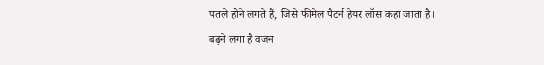पतले होने लगते हैं, जिसे फीमेल पैटर्न हेयर लॉस कहा जाता है।
बढ़ने लगा है वजन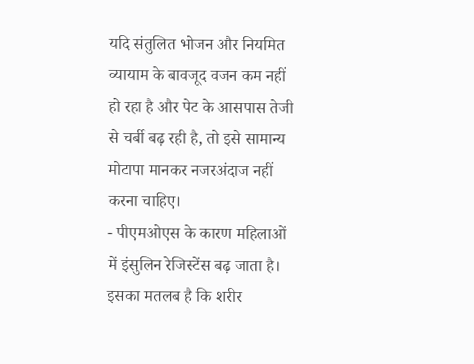यदि संतुलित भोजन और नियमित व्यायाम के बावजूद वजन कम नहीं हो रहा है और पेट के आसपास तेजी से चर्बी बढ़ रही है, तो इसे सामान्य मोटापा मानकर नजरअंदाज नहीं करना चाहिए।
- पीएमओएस के कारण महिलाओं में इंसुलिन रेजिस्टेंस बढ़ जाता है। इसका मतलब है कि शरीर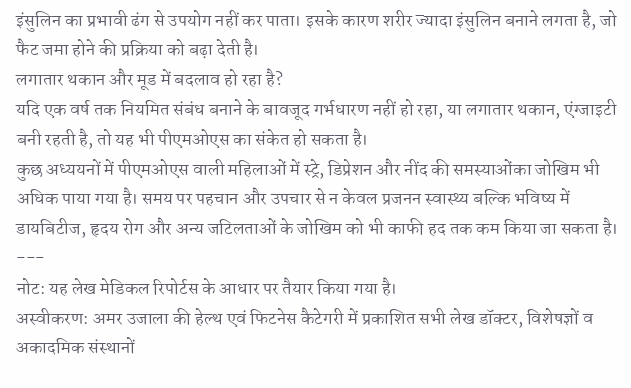इंसुलिन का प्रभावी ढंग से उपयोग नहीं कर पाता। इसके कारण शरीर ज्यादा इंसुलिन बनाने लगता है, जो फैट जमा होने की प्रक्रिया को बढ़ा देती है।
लगातार थकान और मूड में बदलाव हो रहा है?
यदि एक वर्ष तक नियमित संबंध बनाने के बावजूद गर्भधारण नहीं हो रहा, या लगातार थकान, एंग्जाइटी बनी रहती है, तो यह भी पीएमओएस का संकेत हो सकता है।
कुछ अध्ययनों में पीएमओएस वाली महिलाओं में स्ट्रे, डिप्रेशन और नींद की समस्याओंका जोखिम भी अधिक पाया गया है। समय पर पहचान और उपचार से न केवल प्रजनन स्वास्थ्य बल्कि भविष्य में डायबिटीज, हृदय रोग और अन्य जटिलताओं के जोखिम को भी काफी हद तक कम किया जा सकता है।
---
नोट: यह लेख मेडिकल रिपोर्टस के आधार पर तैयार किया गया है।
अस्वीकरण: अमर उजाला की हेल्थ एवं फिटनेस कैटेगरी में प्रकाशित सभी लेख डॉक्टर, विशेषज्ञों व अकादमिक संस्थानों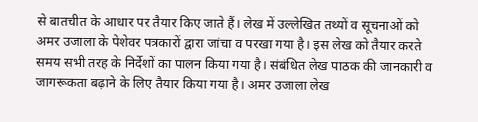से बातचीत के आधार पर तैयार किए जाते हैं। लेख में उल्लेखित तथ्यों व सूचनाओं को अमर उजाला के पेशेवर पत्रकारों द्वारा जांचा व परखा गया है। इस लेख को तैयार करते समय सभी तरह के निर्देशों का पालन किया गया है। संबंधित लेख पाठक की जानकारी व जागरूकता बढ़ाने के लिए तैयार किया गया है। अमर उजाला लेख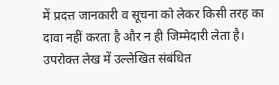में प्रदत्त जानकारी व सूचना को लेकर किसी तरह का दावा नहीं करता है और न ही जिम्मेदारी लेता है। उपरोक्त लेख में उल्लेखित संबंधित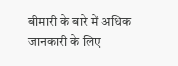बीमारी के बारे में अधिक जानकारी के लिए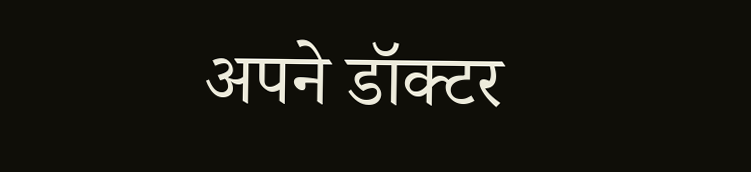अपने डॉक्टर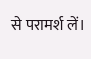से परामर्श लें।